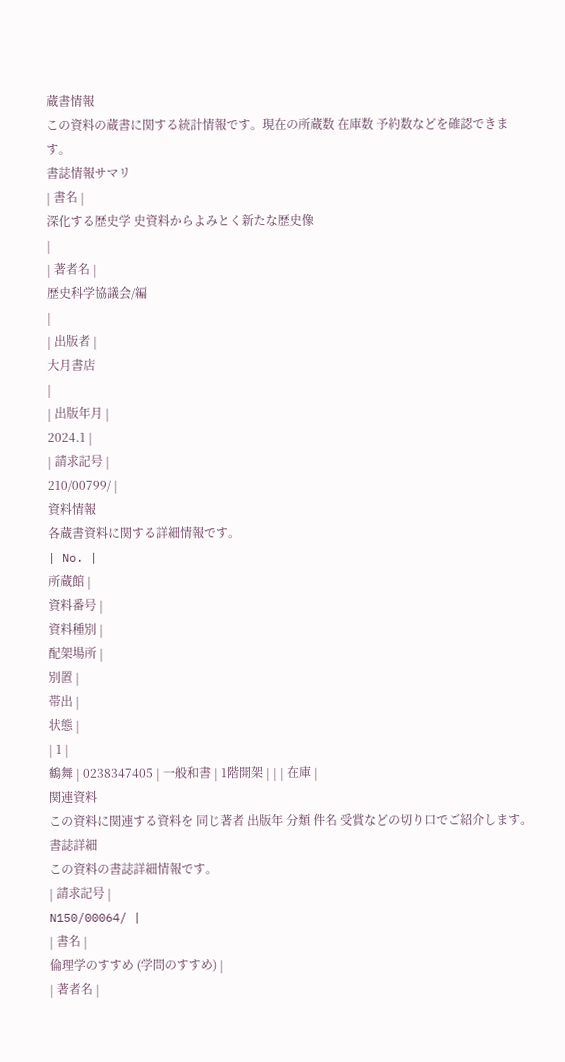蔵書情報
この資料の蔵書に関する統計情報です。現在の所蔵数 在庫数 予約数などを確認できます。
書誌情報サマリ
| 書名 |
深化する歴史学 史資料からよみとく新たな歴史像
|
| 著者名 |
歴史科学協議会/編
|
| 出版者 |
大月書店
|
| 出版年月 |
2024.1 |
| 請求記号 |
210/00799/ |
資料情報
各蔵書資料に関する詳細情報です。
| No. |
所蔵館 |
資料番号 |
資料種別 |
配架場所 |
別置 |
帯出 |
状態 |
| 1 |
鶴舞 | 0238347405 | 一般和書 | 1階開架 | | | 在庫 |
関連資料
この資料に関連する資料を 同じ著者 出版年 分類 件名 受賞などの切り口でご紹介します。
書誌詳細
この資料の書誌詳細情報です。
| 請求記号 |
N150/00064/ |
| 書名 |
倫理学のすすめ (学問のすすめ) |
| 著者名 |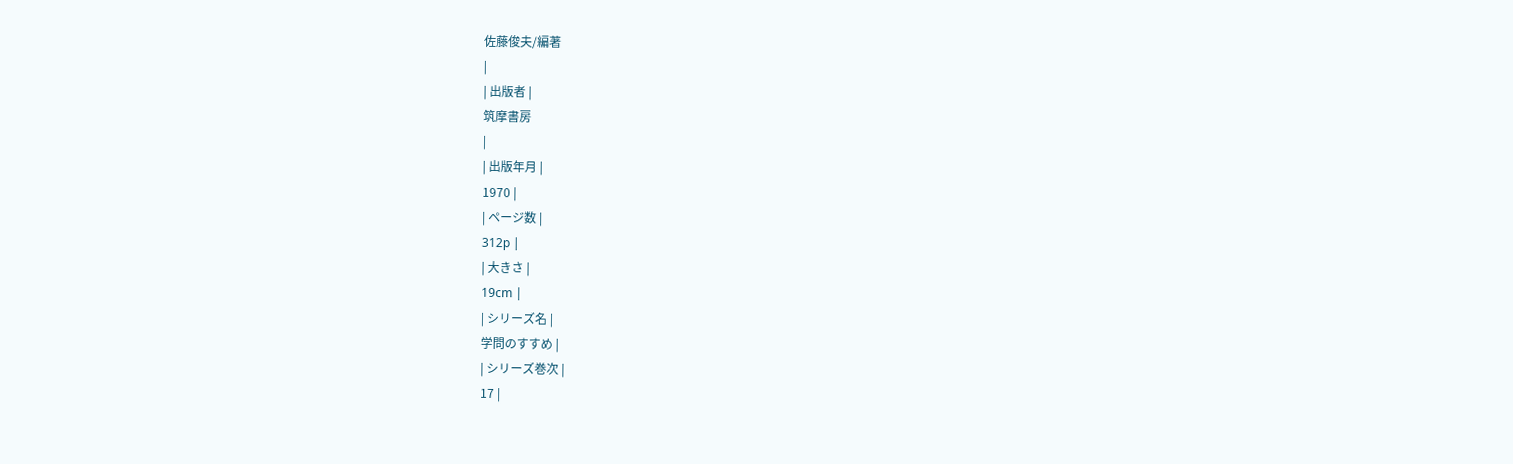佐藤俊夫/編著
|
| 出版者 |
筑摩書房
|
| 出版年月 |
1970 |
| ページ数 |
312p |
| 大きさ |
19cm |
| シリーズ名 |
学問のすすめ |
| シリーズ巻次 |
17 |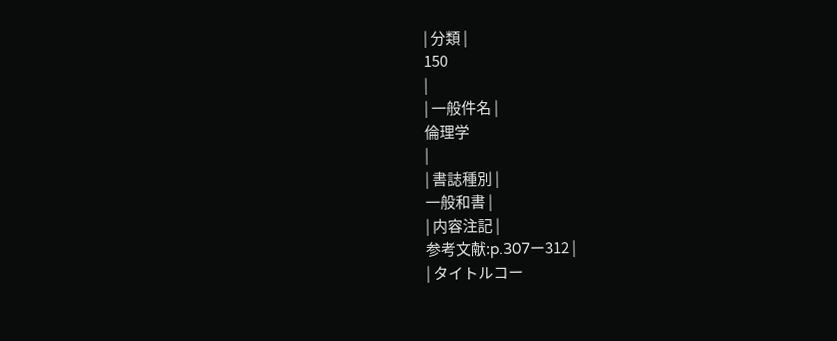| 分類 |
150
|
| 一般件名 |
倫理学
|
| 書誌種別 |
一般和書 |
| 内容注記 |
参考文献:p.307ー312 |
| タイトルコー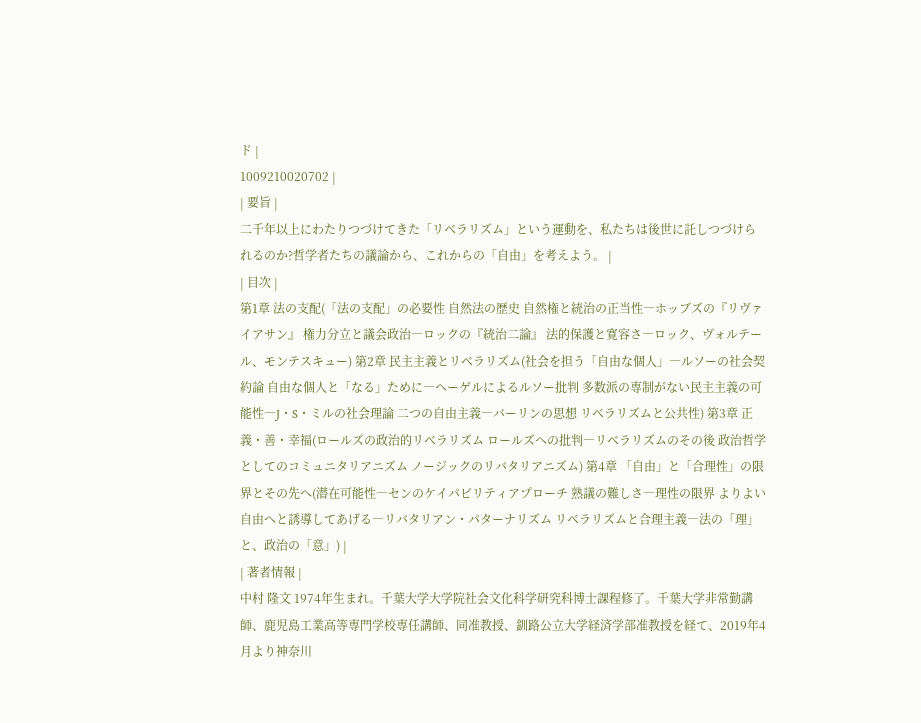ド |
1009210020702 |
| 要旨 |
二千年以上にわたりつづけてきた「リベラリズム」という運動を、私たちは後世に託しつづけられるのか?哲学者たちの議論から、これからの「自由」を考えよう。 |
| 目次 |
第1章 法の支配(「法の支配」の必要性 自然法の歴史 自然権と統治の正当性―ホッブズの『リヴァイアサン』 権力分立と議会政治―ロックの『統治二論』 法的保護と寛容さ―ロック、ヴォルテール、モンテスキュー) 第2章 民主主義とリベラリズム(社会を担う「自由な個人」―ルソーの社会契約論 自由な個人と「なる」ために―ヘーゲルによるルソー批判 多数派の専制がない民主主義の可能性―J・S・ミルの社会理論 二つの自由主義―バーリンの思想 リベラリズムと公共性) 第3章 正義・善・幸福(ロールズの政治的リベラリズム ロールズへの批判―リベラリズムのその後 政治哲学としてのコミュニタリアニズム ノージックのリバタリアニズム) 第4章 「自由」と「合理性」の限界とその先へ(潜在可能性―センのケイパビリティアプローチ 熟議の難しさ―理性の限界 よりよい自由へと誘導してあげる―リバタリアン・パターナリズム リベラリズムと合理主義―法の「理」と、政治の「意」) |
| 著者情報 |
中村 隆文 1974年生まれ。千葉大学大学院社会文化科学研究科博士課程修了。千葉大学非常勤講師、鹿児島工業高等専門学校専任講師、同准教授、釧路公立大学経済学部准教授を経て、2019年4月より神奈川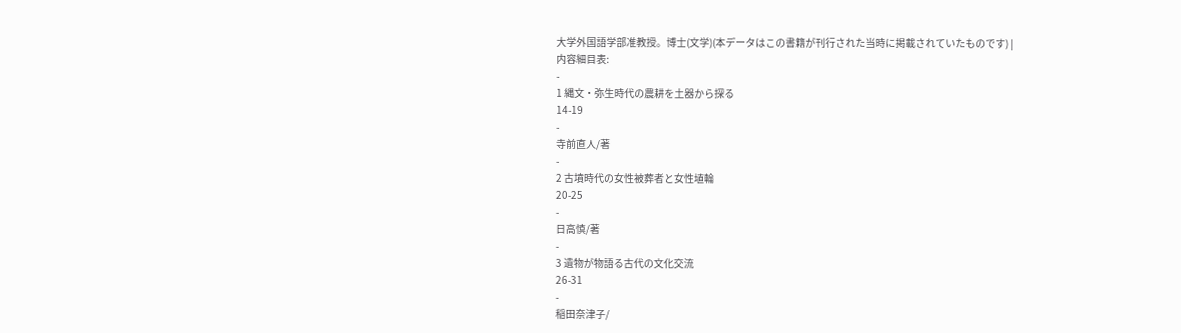大学外国語学部准教授。博士(文学)(本データはこの書籍が刊行された当時に掲載されていたものです) |
内容細目表:
-
1 縄文・弥生時代の農耕を土器から探る
14-19
-
寺前直人/著
-
2 古墳時代の女性被葬者と女性埴輪
20-25
-
日高慎/著
-
3 遺物が物語る古代の文化交流
26-31
-
稲田奈津子/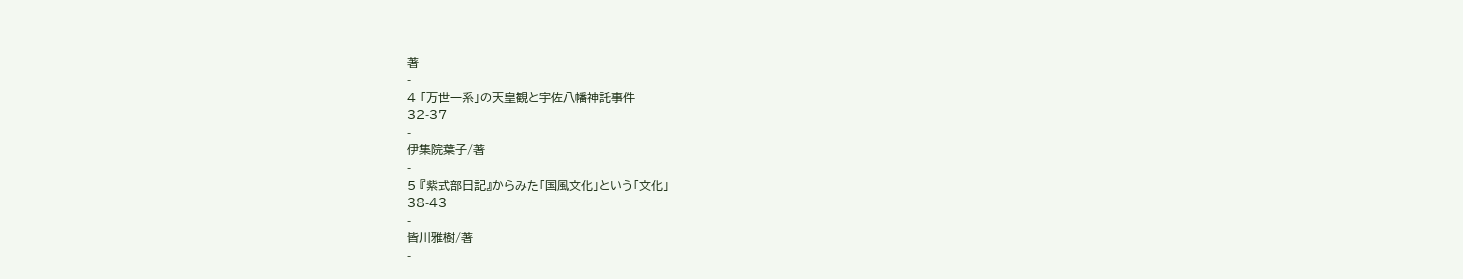著
-
4 「万世一系」の天皇観と宇佐八幡神託事件
32-37
-
伊集院葉子/著
-
5 『紫式部日記』からみた「国風文化」という「文化」
38-43
-
皆川雅樹/著
-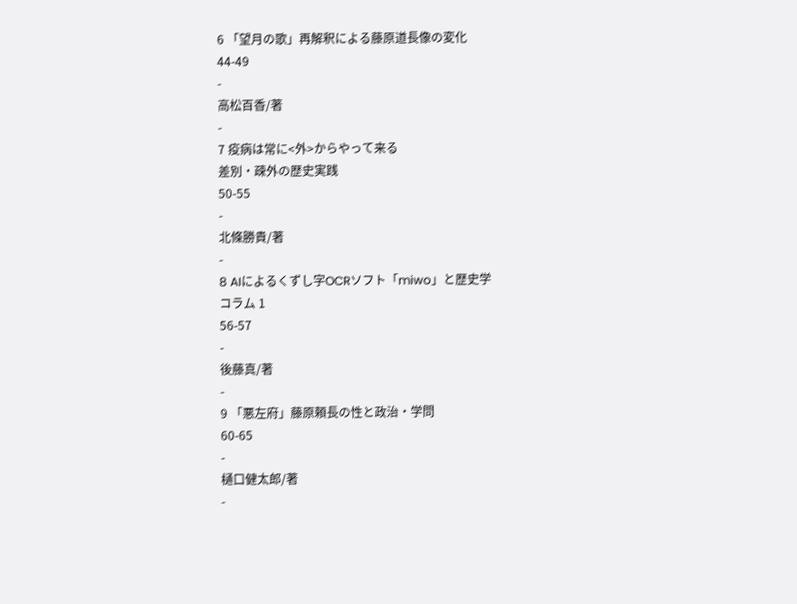6 「望月の歌」再解釈による藤原道長像の変化
44-49
-
高松百香/著
-
7 疫病は常に<外>からやって来る
差別・疎外の歴史実践
50-55
-
北條勝貴/著
-
8 AIによるくずし字OCRソフト「miwo」と歴史学
コラム 1
56-57
-
後藤真/著
-
9 「悪左府」藤原頼長の性と政治・学問
60-65
-
樋口健太郎/著
-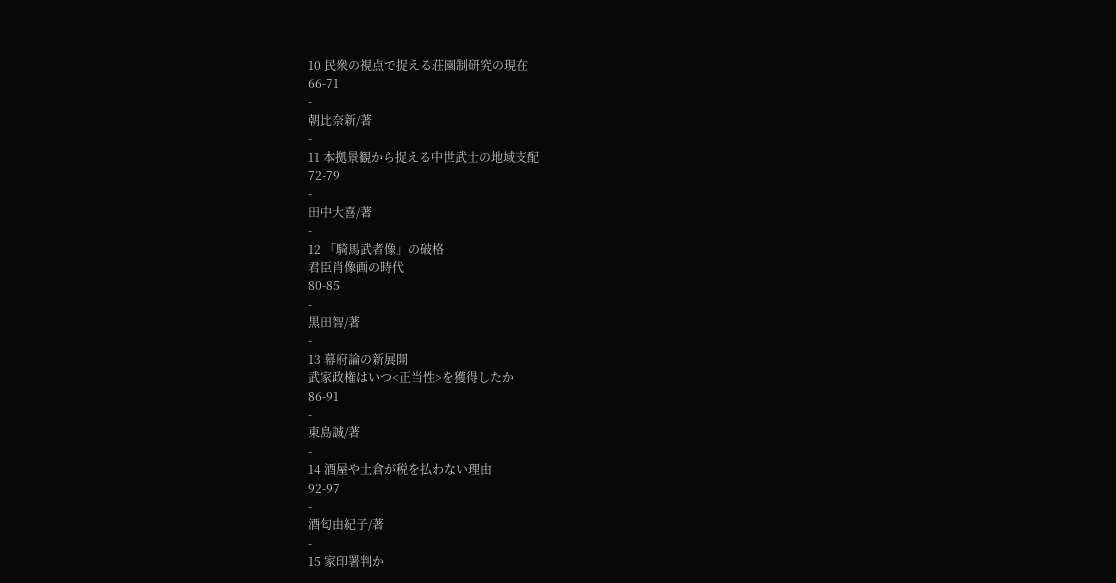10 民衆の視点で捉える荘園制研究の現在
66-71
-
朝比奈新/著
-
11 本拠景観から捉える中世武士の地域支配
72-79
-
田中大喜/著
-
12 「騎馬武者像」の破格
君臣肖像画の時代
80-85
-
黒田智/著
-
13 幕府論の新展開
武家政権はいつ<正当性>を獲得したか
86-91
-
東島誠/著
-
14 酒屋や土倉が税を払わない理由
92-97
-
酒匂由紀子/著
-
15 家印署判か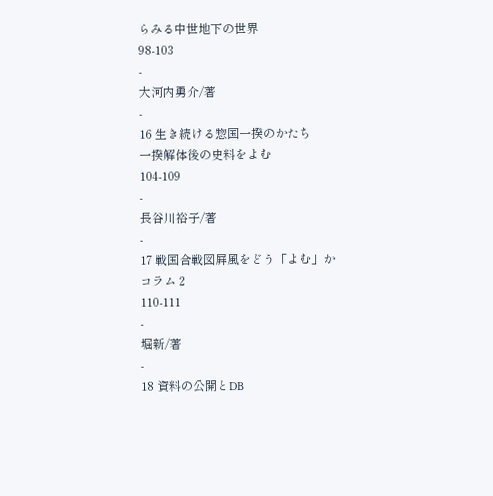らみる中世地下の世界
98-103
-
大河内勇介/著
-
16 生き続ける惣国一揆のかたち
一揆解体後の史料をよむ
104-109
-
長谷川裕子/著
-
17 戦国合戦図屛風をどう「よむ」か
コラム 2
110-111
-
堀新/著
-
18 資料の公開とDB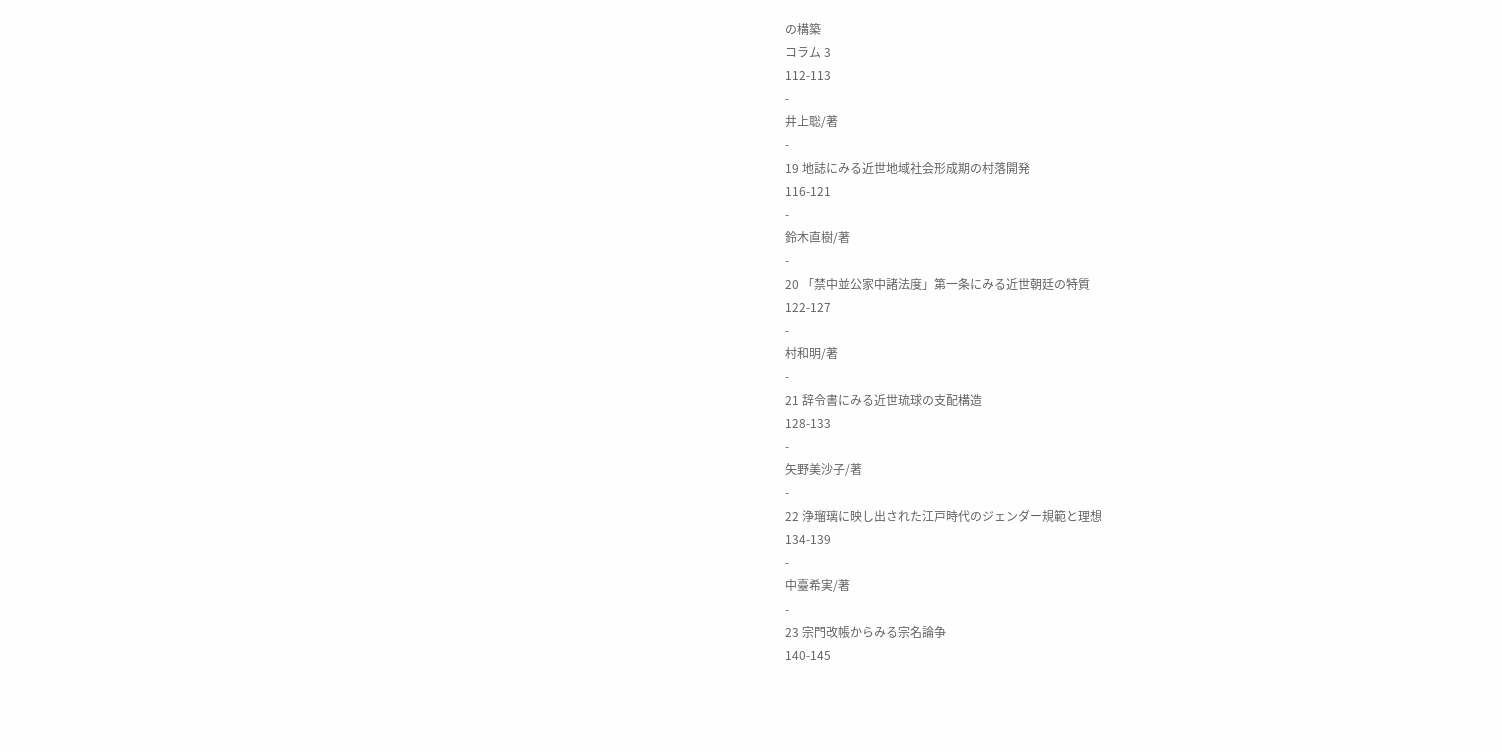の構築
コラム 3
112-113
-
井上聡/著
-
19 地誌にみる近世地域社会形成期の村落開発
116-121
-
鈴木直樹/著
-
20 「禁中並公家中諸法度」第一条にみる近世朝廷の特質
122-127
-
村和明/著
-
21 辞令書にみる近世琉球の支配構造
128-133
-
矢野美沙子/著
-
22 浄瑠璃に映し出された江戸時代のジェンダー規範と理想
134-139
-
中臺希実/著
-
23 宗門改帳からみる宗名論争
140-145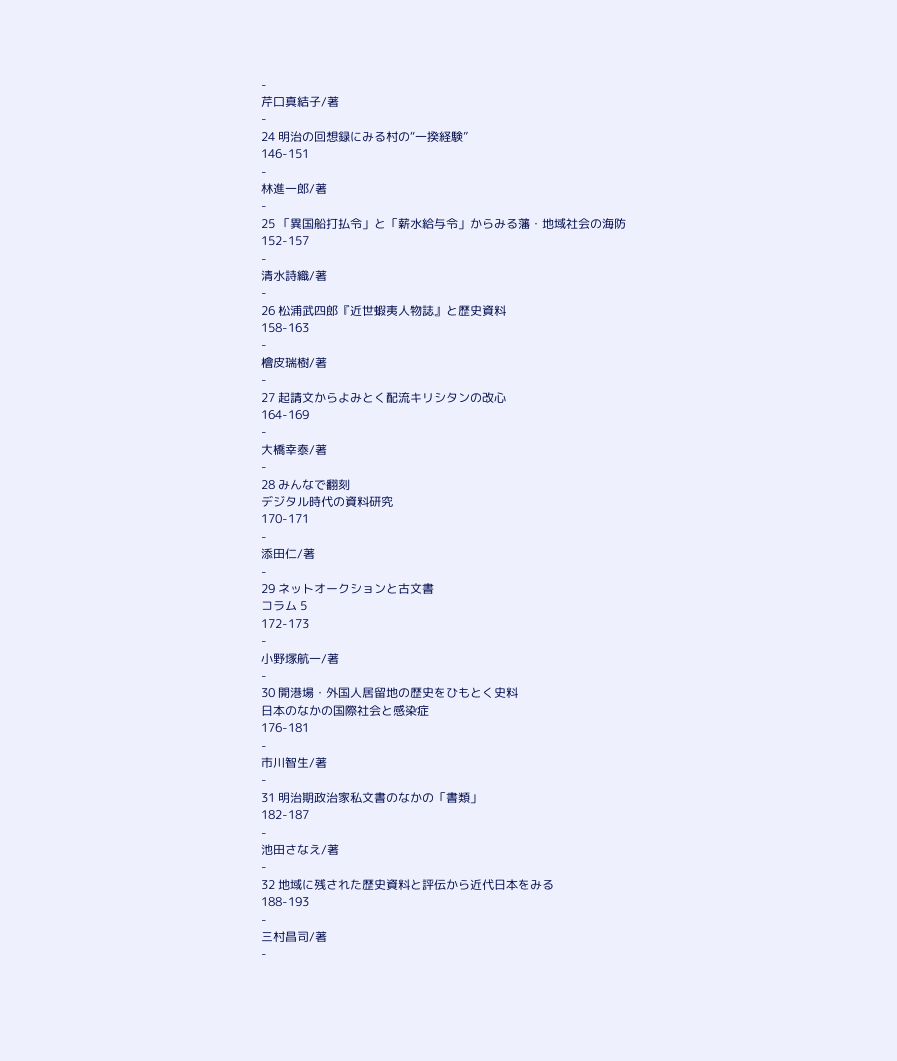-
芹口真結子/著
-
24 明治の回想録にみる村の“一揆経験”
146-151
-
林進一郎/著
-
25 「異国船打払令」と「薪水給与令」からみる藩・地域社会の海防
152-157
-
清水詩織/著
-
26 松浦武四郎『近世蝦夷人物誌』と歴史資料
158-163
-
檜皮瑞樹/著
-
27 起請文からよみとく配流キリシタンの改心
164-169
-
大橋幸泰/著
-
28 みんなで翻刻
デジタル時代の資料研究
170-171
-
添田仁/著
-
29 ネットオークションと古文書
コラム 5
172-173
-
小野塚航一/著
-
30 開港場・外国人居留地の歴史をひもとく史料
日本のなかの国際社会と感染症
176-181
-
市川智生/著
-
31 明治期政治家私文書のなかの「書類」
182-187
-
池田さなえ/著
-
32 地域に残された歴史資料と評伝から近代日本をみる
188-193
-
三村昌司/著
-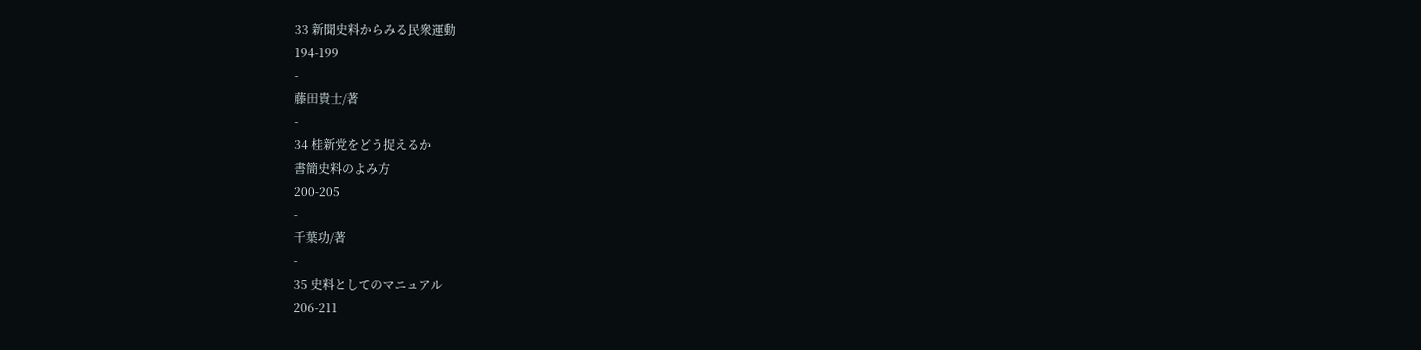33 新聞史料からみる民衆運動
194-199
-
藤田貴士/著
-
34 桂新党をどう捉えるか
書簡史料のよみ方
200-205
-
千葉功/著
-
35 史料としてのマニュアル
206-211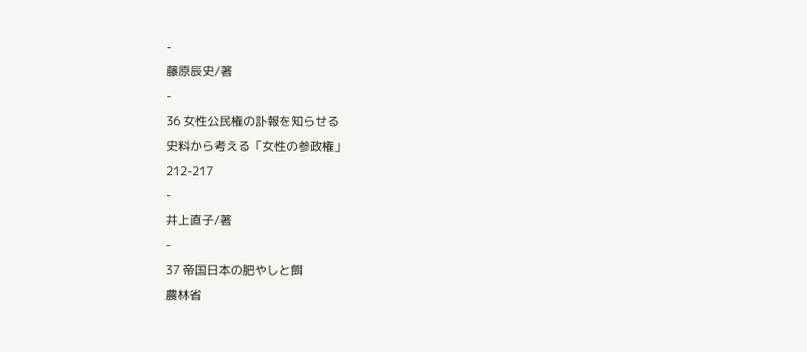-
藤原辰史/著
-
36 女性公民権の訃報を知らせる
史料から考える「女性の参政権」
212-217
-
井上直子/著
-
37 帝国日本の肥やしと餌
農林省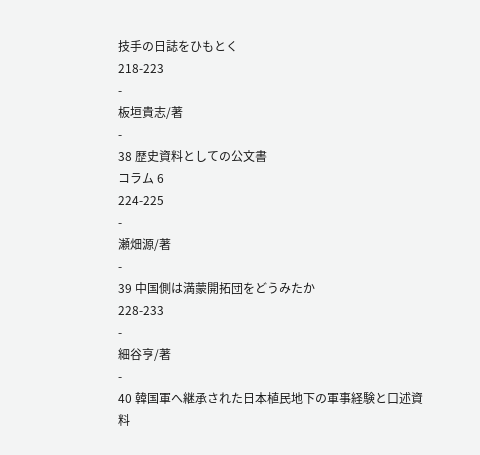技手の日誌をひもとく
218-223
-
板垣貴志/著
-
38 歴史資料としての公文書
コラム 6
224-225
-
瀬畑源/著
-
39 中国側は満蒙開拓団をどうみたか
228-233
-
細谷亨/著
-
40 韓国軍へ継承された日本植民地下の軍事経験と口述資料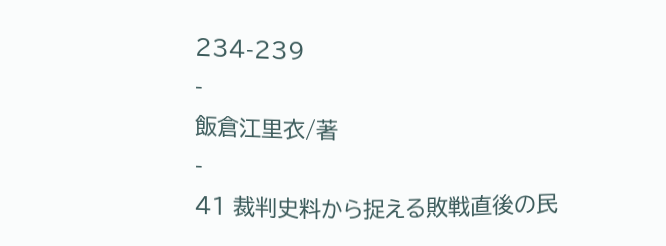234-239
-
飯倉江里衣/著
-
41 裁判史料から捉える敗戦直後の民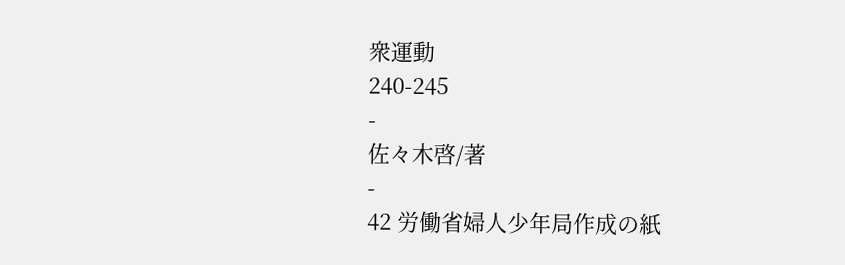衆運動
240-245
-
佐々木啓/著
-
42 労働省婦人少年局作成の紙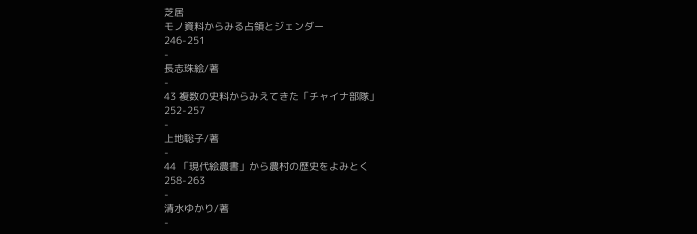芝居
モノ資料からみる占領とジェンダー
246-251
-
長志珠絵/著
-
43 複数の史料からみえてきた「チャイナ部隊」
252-257
-
上地聡子/著
-
44 「現代絵農書」から農村の歴史をよみとく
258-263
-
清水ゆかり/著
-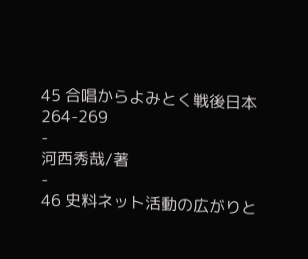45 合唱からよみとく戦後日本
264-269
-
河西秀哉/著
-
46 史料ネット活動の広がりと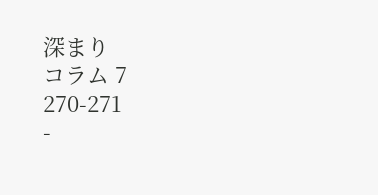深まり
コラム 7
270-271
-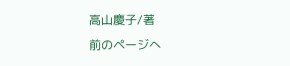高山慶子/著
前のページへ